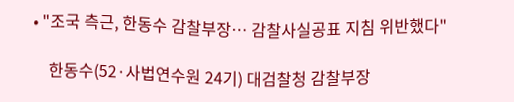• "조국 측근, 한동수 감찰부장… 감찰사실공표 지침 위반했다"

    한동수(52·사법연수원 24기) 대검찰청 감찰부장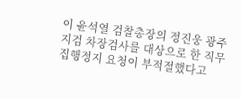이 윤석열 검찰총장의 정진웅 광주지검 차장검사를 대상으로 한 직무집행정지 요청이 부적절했다고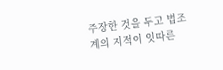주장한 것을 두고 법조계의 지적이 잇따른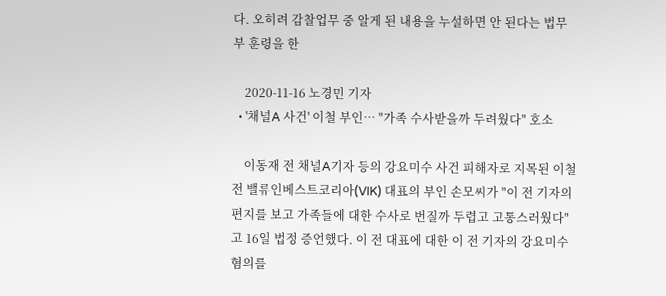다. 오히려 감찰업무 중 알게 된 내용을 누설하면 안 된다는 법무부 훈령을 한

    2020-11-16 노경민 기자
  • '채널A 사건' 이철 부인… "가족 수사받을까 두려웠다" 호소

    이동재 전 채널A기자 등의 강요미수 사건 피해자로 지목된 이철 전 밸류인베스트코리아(VIK) 대표의 부인 손모씨가 "이 전 기자의 편지를 보고 가족들에 대한 수사로 번질까 두렵고 고통스러웠다"고 16일 법정 증언했다. 이 전 대표에 대한 이 전 기자의 강요미수 혐의를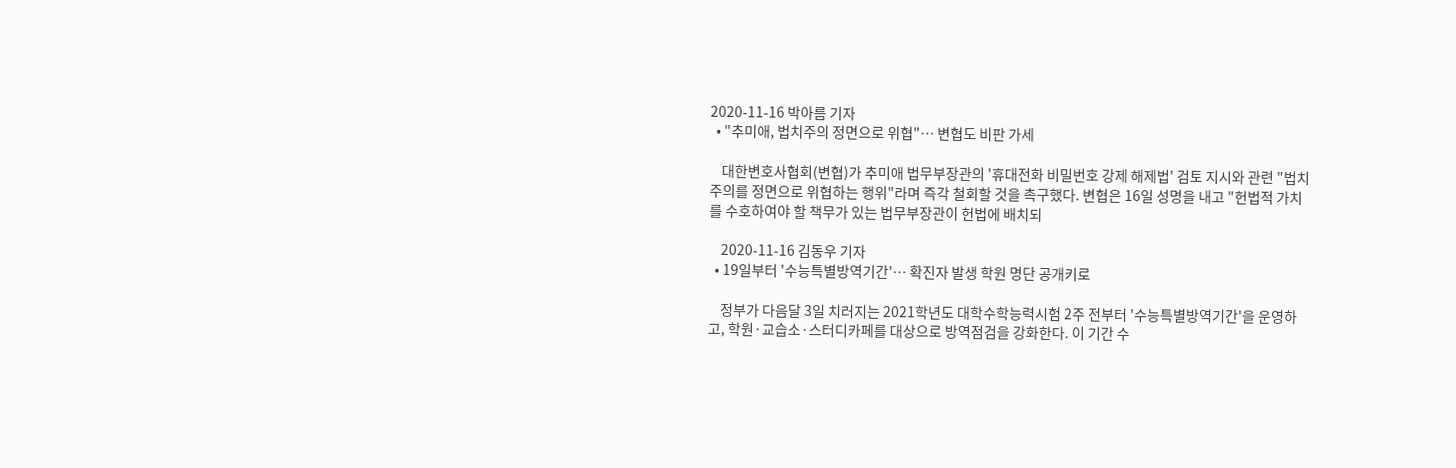2020-11-16 박아름 기자
  • "추미애, 법치주의 정면으로 위협"… 변협도 비판 가세

    대한변호사협회(변협)가 추미애 법무부장관의 '휴대전화 비밀번호 강제 해제법' 검토 지시와 관련 "법치주의를 정면으로 위협하는 행위"라며 즉각 철회할 것을 촉구했다. 변협은 16일 성명을 내고 "헌법적 가치를 수호하여야 할 책무가 있는 법무부장관이 헌법에 배치되

    2020-11-16 김동우 기자
  • 19일부터 '수능특별방역기간'… 확진자 발생 학원 명단 공개키로

    정부가 다음달 3일 치러지는 2021학년도 대학수학능력시험 2주 전부터 '수능특별방역기간'을 운영하고, 학원·교습소·스터디카페를 대상으로 방역점검을 강화한다. 이 기간 수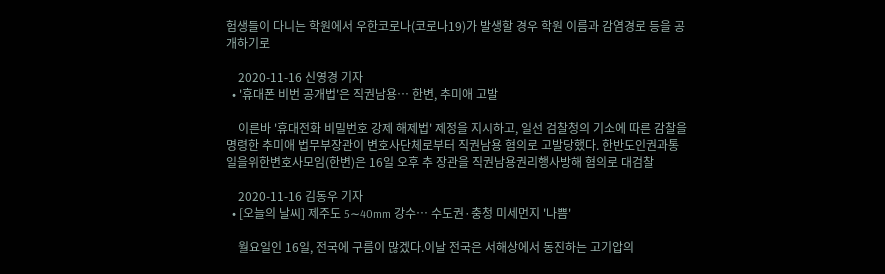험생들이 다니는 학원에서 우한코로나(코로나19)가 발생할 경우 학원 이름과 감염경로 등을 공개하기로

    2020-11-16 신영경 기자
  • '휴대폰 비번 공개법'은 직권남용… 한변, 추미애 고발

    이른바 '휴대전화 비밀번호 강제 해제법' 제정을 지시하고, 일선 검찰청의 기소에 따른 감찰을 명령한 추미애 법무부장관이 변호사단체로부터 직권남용 혐의로 고발당했다. 한반도인권과통일을위한변호사모임(한변)은 16일 오후 추 장관을 직권남용권리행사방해 혐의로 대검찰

    2020-11-16 김동우 기자
  • [오늘의 날씨] 제주도 5∼40mm 강수… 수도권·충청 미세먼지 '나쁨'

    월요일인 16일, 전국에 구름이 많겠다.이날 전국은 서해상에서 동진하는 고기압의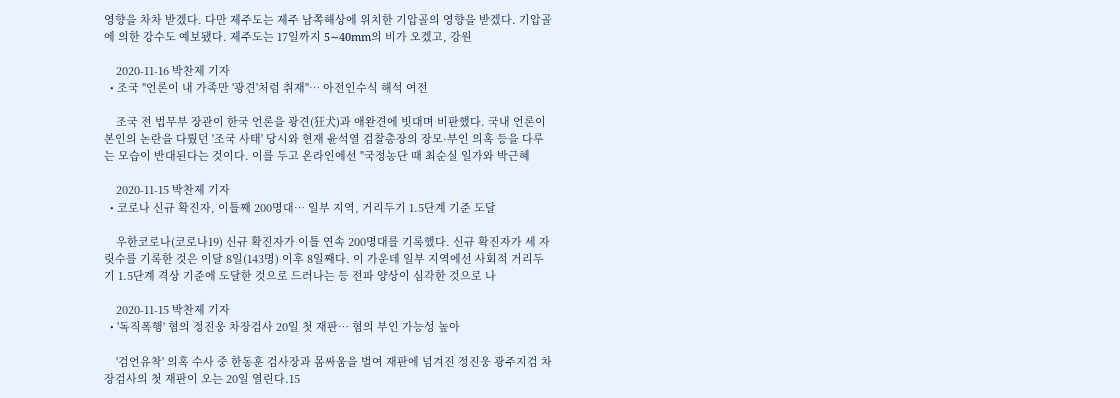영향을 차차 받겠다. 다만 제주도는 제주 남쪽해상에 위치한 기압골의 영향을 받겠다. 기압골에 의한 강수도 예보됐다. 제주도는 17일까지 5∼40mm의 비가 오겠고, 강원

    2020-11-16 박찬제 기자
  • 조국 "언론이 내 가족만 '광견'처럼 취재"… 아전인수식 해석 여전

    조국 전 법무부 장관이 한국 언론을 광견(狂犬)과 애완견에 빗대며 비판했다. 국내 언론이 본인의 논란을 다뤘던 '조국 사태' 당시와 현재 윤석열 검찰총장의 장모·부인 의혹 등을 다루는 모습이 반대된다는 것이다. 이를 두고 온라인에선 "국정농단 때 최순실 일가와 박근혜

    2020-11-15 박찬제 기자
  • 코로나 신규 확진자, 이틀째 200명대… 일부 지역, 거리두기 1.5단계 기준 도달

    우한코로나(코로나19) 신규 확진자가 이틀 연속 200명대를 기록했다. 신규 확진자가 세 자릿수를 기록한 것은 이달 8일(143명) 이후 8일째다. 이 가운데 일부 지역에선 사회적 거리두기 1.5단계 격상 기준에 도달한 것으로 드러나는 등 전파 양상이 심각한 것으로 나

    2020-11-15 박찬제 기자
  • '독직폭행' 혐의 정진웅 차장검사 20일 첫 재판… 혐의 부인 가능성 높아

    '검언유착' 의혹 수사 중 한동훈 검사장과 몸싸움을 벌여 재판에 넘겨진 정진웅 광주지검 차장검사의 첫 재판이 오는 20일 열린다.15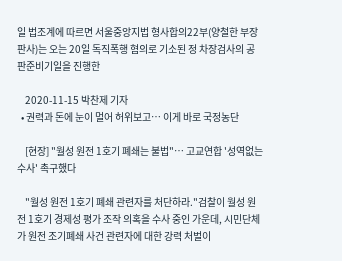일 법조계에 따르면 서울중앙지법 형사합의22부(양철한 부장판사)는 오는 20일 독직폭행 혐의로 기소된 정 차장검사의 공판준비기일을 진행한

    2020-11-15 박찬제 기자
  • 권력과 돈에 눈이 멀어 허위보고… 이게 바로 국정농단

    [현장] "월성 원전 1호기 폐쇄는 불법"… 고교연합 '성역없는 수사' 촉구했다

    "월성 원전 1호기 폐쇄 관련자를 처단하라."검찰이 월성 원전 1호기 경제성 평가 조작 의혹을 수사 중인 가운데, 시민단체가 원전 조기폐쇄 사건 관련자에 대한 강력 처벌이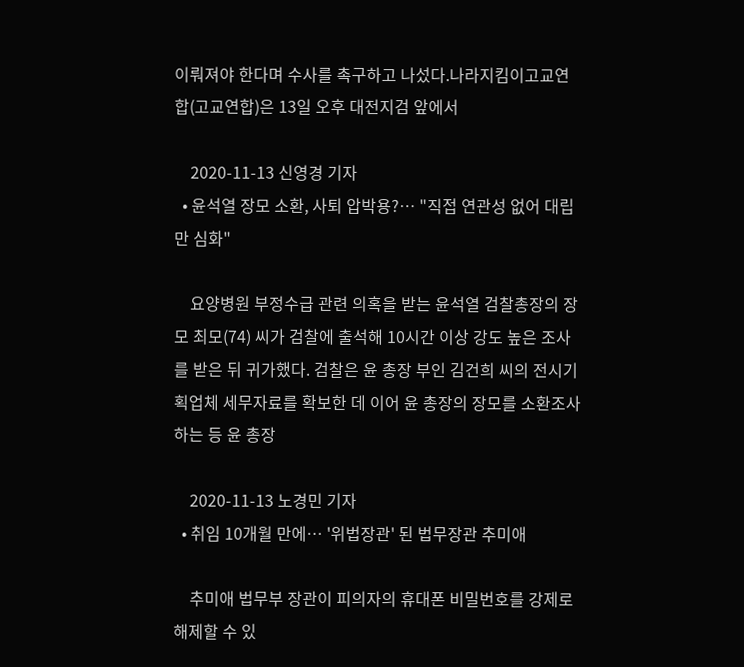이뤄져야 한다며 수사를 촉구하고 나섰다.나라지킴이고교연합(고교연합)은 13일 오후 대전지검 앞에서

    2020-11-13 신영경 기자
  • 윤석열 장모 소환, 사퇴 압박용?… "직접 연관성 없어 대립만 심화"

    요양병원 부정수급 관련 의혹을 받는 윤석열 검찰총장의 장모 최모(74) 씨가 검찰에 출석해 10시간 이상 강도 높은 조사를 받은 뒤 귀가했다. 검찰은 윤 총장 부인 김건희 씨의 전시기획업체 세무자료를 확보한 데 이어 윤 총장의 장모를 소환조사하는 등 윤 총장

    2020-11-13 노경민 기자
  • 취임 10개월 만에… '위법장관' 된 법무장관 추미애

    추미애 법무부 장관이 피의자의 휴대폰 비밀번호를 강제로 해제할 수 있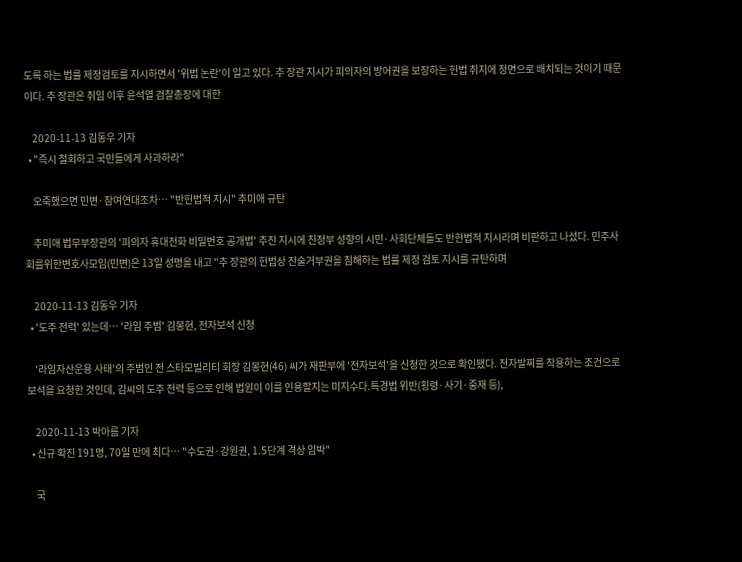도록 하는 법률 제정검토를 지시하면서 '위법 논란'이 일고 있다. 추 장관 지시가 피의자의 방어권을 보장하는 헌법 취지에 정면으로 배치되는 것이기 때문이다. 추 장관은 취임 이후 윤석열 검찰총장에 대한

    2020-11-13 김동우 기자
  • "즉시 철회하고 국민들에게 사과하라"

    오죽했으면 민변·참여연대조차… "반헌법적 지시" 추미애 규탄

    추미애 법무부장관의 '피의자 휴대전화 비밀번호 공개법' 추진 지시에 친정부 성향의 시민·사회단체들도 반헌법적 지시라며 비판하고 나섰다. 민주사회를위한변호사모임(민변)은 13일 성명을 내고 "추 장관의 헌법상 진술거부권을 침해하는 법률 제정 검토 지시를 규탄하며

    2020-11-13 김동우 기자
  • '도주 전력' 있는데… '라임 주범' 김봉현, 전자보석 신청

    '라임자산운용 사태'의 주범인 전 스타모빌리티 회장 김봉현(46) 씨가 재판부에 '전자보석'을 신청한 것으로 확인됐다. 전자발찌를 착용하는 조건으로 보석을 요청한 것인데, 김씨의 도주 전력 등으로 인해 법원이 이를 인용할지는 미지수다.특경법 위반(횡령·사기·중재 등),

    2020-11-13 박아름 기자
  • 신규 확진 191명, 70일 만에 최다… "수도권·강원권, 1.5단계 격상 임박"

    국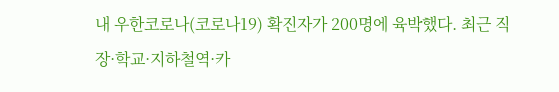내 우한코로나(코로나19) 확진자가 200명에 육박했다. 최근 직장·학교·지하철역·카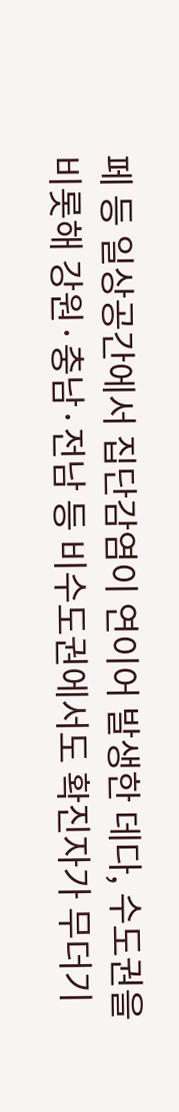페 등 일상공간에서 집단감염이 연이어 발생한 데다, 수도권을 비롯해 강원·충남·전남 등 비수도권에서도 확진자가 무더기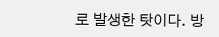로 발생한 탓이다. 방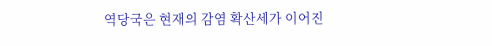역당국은 현재의 감염 확산세가 이어진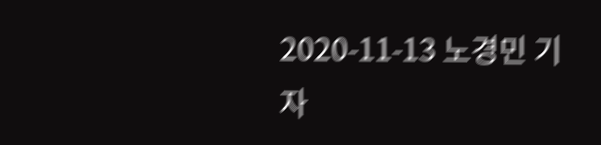2020-11-13 노경민 기자